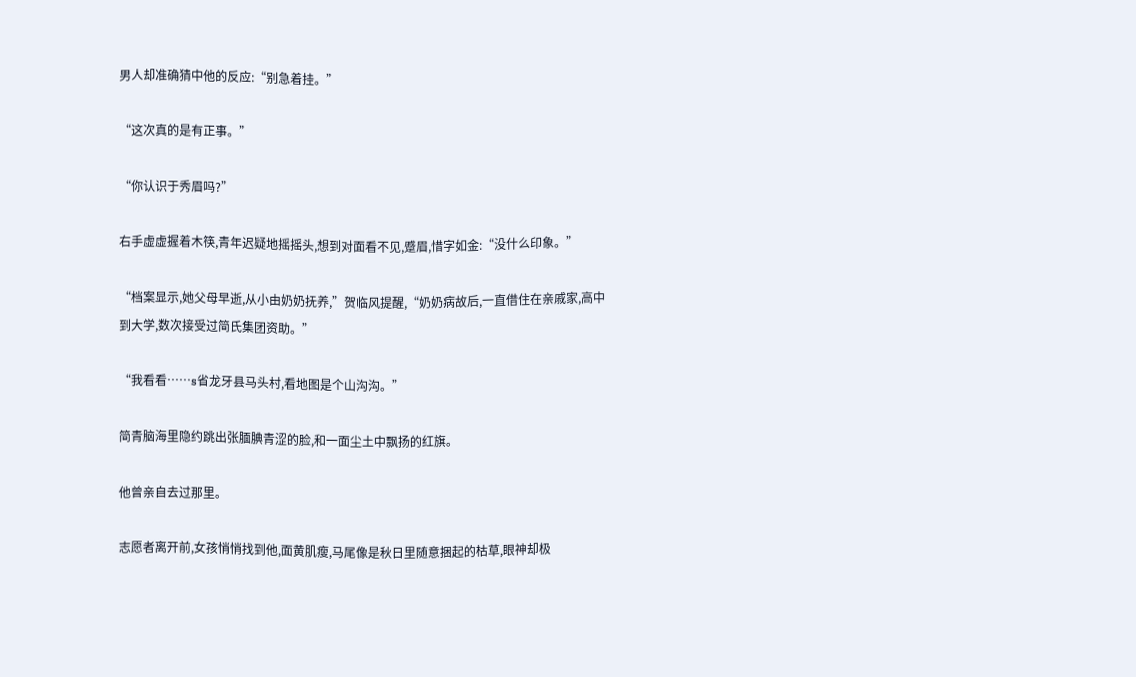男人却准确猜中他的反应:“别急着挂。”

“这次真的是有正事。”

“你认识于秀眉吗?”

右手虚虚握着木筷,青年迟疑地摇摇头,想到对面看不见,蹙眉,惜字如金:“没什么印象。”

“档案显示,她父母早逝,从小由奶奶抚养,”贺临风提醒,“奶奶病故后,一直借住在亲戚家,高中到大学,数次接受过简氏集团资助。”

“我看看……s省龙牙县马头村,看地图是个山沟沟。”

简青脑海里隐约跳出张腼腆青涩的脸,和一面尘土中飘扬的红旗。

他曾亲自去过那里。

志愿者离开前,女孩悄悄找到他,面黄肌瘦,马尾像是秋日里随意捆起的枯草,眼神却极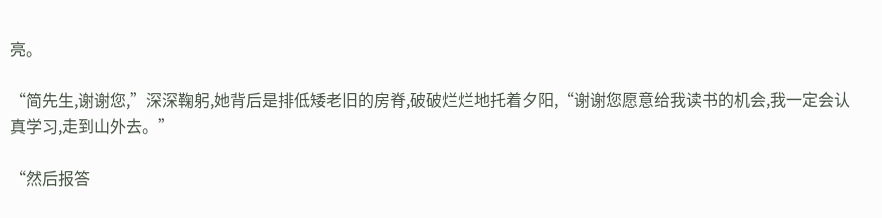亮。

“简先生,谢谢您,”深深鞠躬,她背后是排低矮老旧的房脊,破破烂烂地托着夕阳,“谢谢您愿意给我读书的机会,我一定会认真学习,走到山外去。”

“然后报答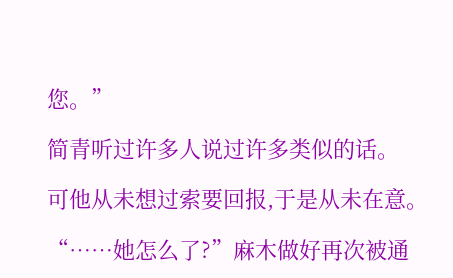您。”

简青听过许多人说过许多类似的话。

可他从未想过索要回报,于是从未在意。

“……她怎么了?”麻木做好再次被通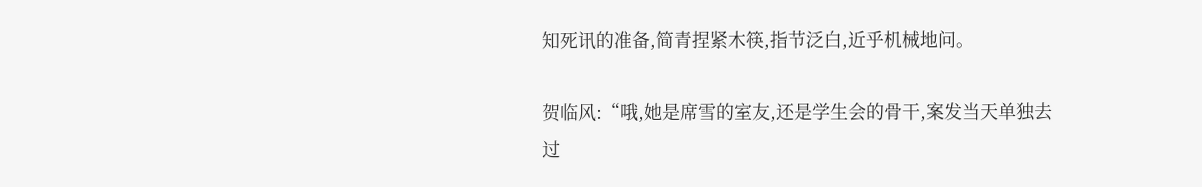知死讯的准备,简青捏紧木筷,指节泛白,近乎机械地问。

贺临风:“哦,她是席雪的室友,还是学生会的骨干,案发当天单独去过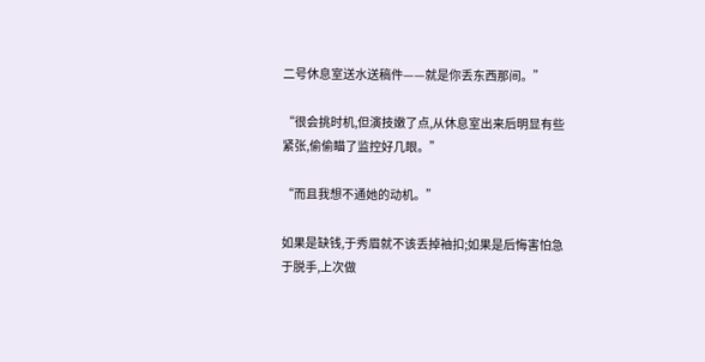二号休息室送水送稿件——就是你丢东西那间。”

“很会挑时机,但演技嫩了点,从休息室出来后明显有些紧张,偷偷瞄了监控好几眼。”

“而且我想不通她的动机。”

如果是缺钱,于秀眉就不该丢掉袖扣;如果是后悔害怕急于脱手,上次做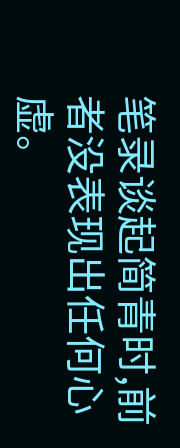笔录谈起简青时,前者没表现出任何心虚。